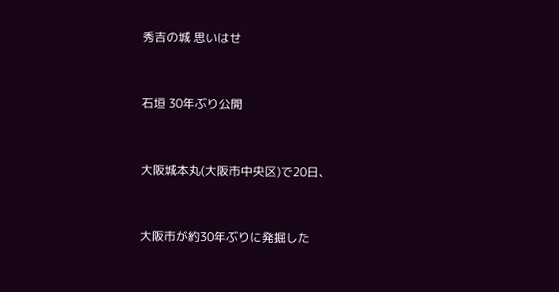秀吉の城 思いはせ


石垣 30年ぶり公開


大阪城本丸(大阪市中央区)で20日、


大阪市が約30年ぶりに発掘した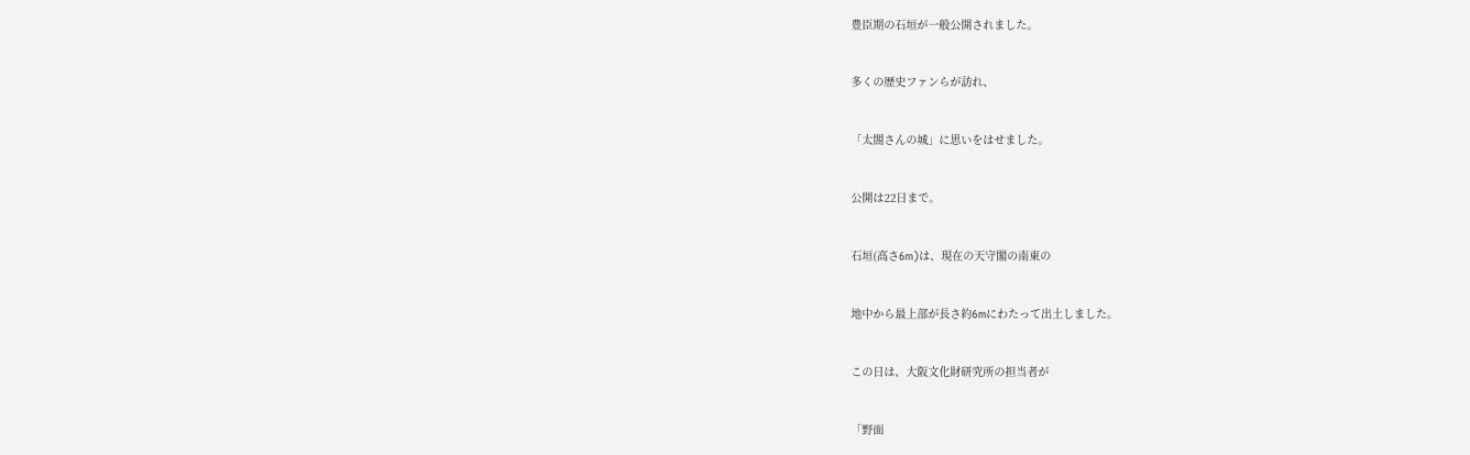豊臣期の石垣が一般公開されました。


多くの歴史ファンらが訪れ、


「太閤さんの城」に思いをはせました。


公開は22日まで。


石垣(高さ6m)は、現在の天守閣の南東の


地中から最上部が長さ約6mにわたって出土しました。


この日は、大阪文化財研究所の担当者が


「野面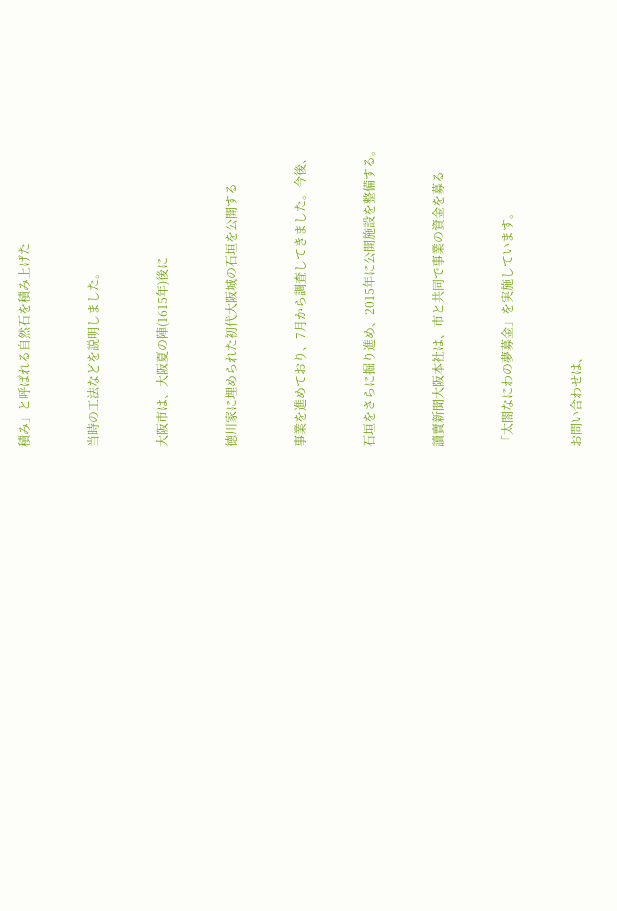積み」と呼ばれる自然石を積み上げた


当時の工法などを説明しました。


大阪市は、大阪夏の陣(1615年)後に


徳川家に埋められた初代大阪城の石垣を公開する


事業を進めており、7月から調査してきました。今後、


石垣をさらに掘り進め、2015年に公開施設を整備する。


讀賣新聞大阪本社は、市と共同で事業の資金を募る


「太閤なにわの夢募金」を実施しています。


お問い合わせは、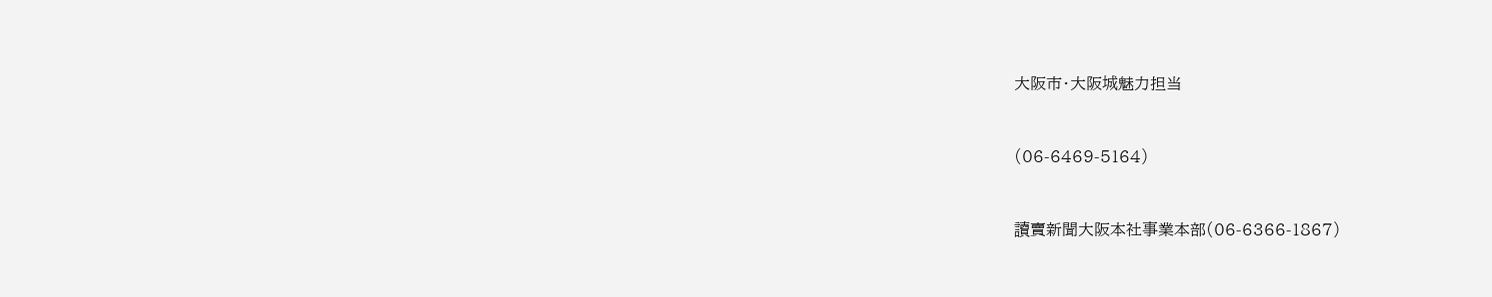大阪市・大阪城魅力担当


(06-6469-5164)


讀賣新聞大阪本社事業本部(06-6366-1867)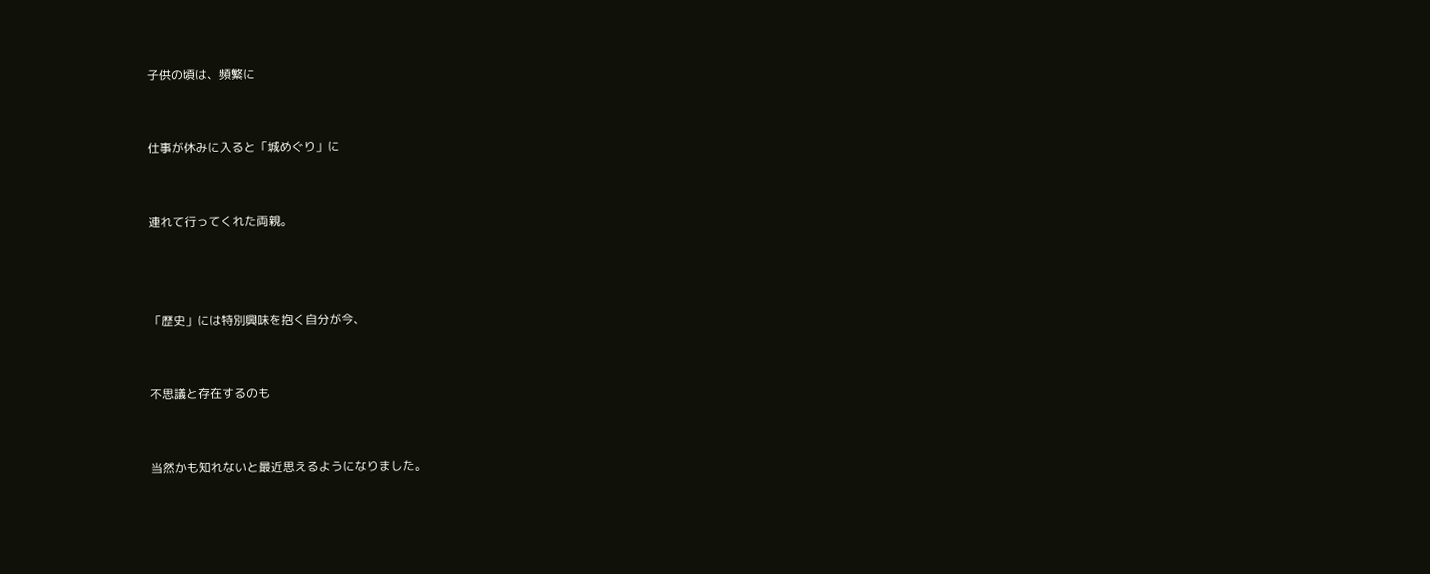子供の頃は、頻繁に


仕事が休みに入ると「城めぐり」に


連れて行ってくれた両親。



「歴史」には特別興味を抱く自分が今、


不思議と存在するのも


当然かも知れないと最近思えるようになりました。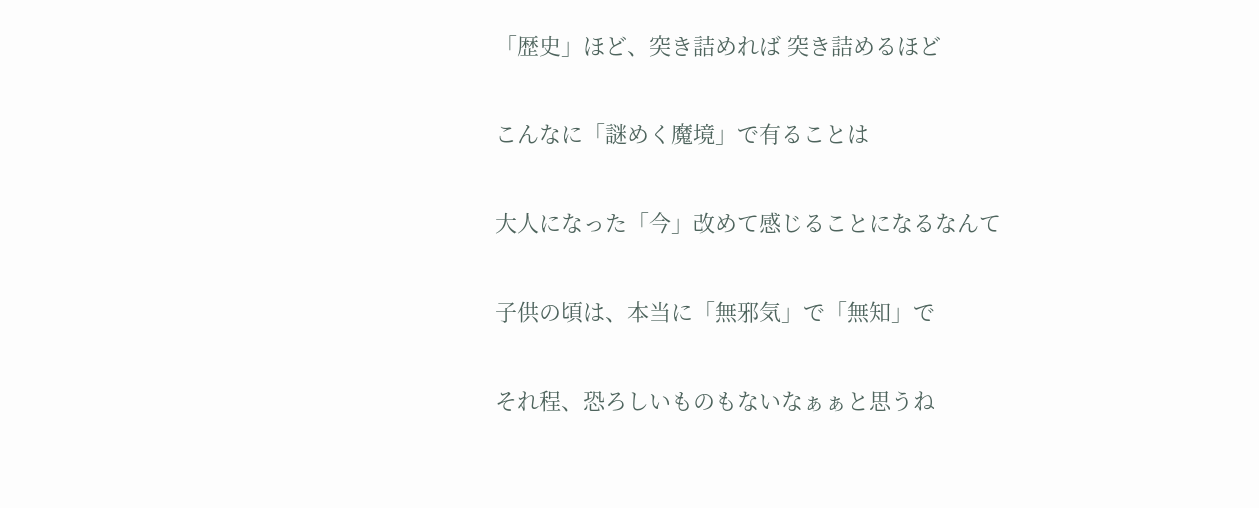「歴史」ほど、突き詰めれば 突き詰めるほど


こんなに「謎めく魔境」で有ることは


大人になった「今」改めて感じることになるなんて


子供の頃は、本当に「無邪気」で「無知」で


それ程、恐ろしいものもないなぁぁと思うね